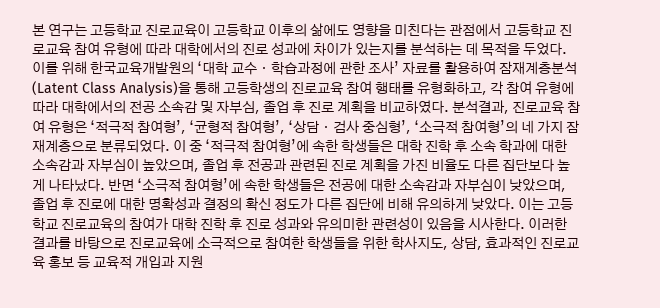본 연구는 고등학교 진로교육이 고등학교 이후의 삶에도 영향을 미친다는 관점에서 고등학교 진로교육 참여 유형에 따라 대학에서의 진로 성과에 차이가 있는지를 분석하는 데 목적을 두었다. 이를 위해 한국교육개발원의 ‘대학 교수ㆍ학습과정에 관한 조사’ 자료를 활용하여 잠재계층분석(Latent Class Analysis)을 통해 고등학생의 진로교육 참여 행태를 유형화하고, 각 참여 유형에 따라 대학에서의 전공 소속감 및 자부심, 졸업 후 진로 계획을 비교하였다. 분석결과, 진로교육 참여 유형은 ‘적극적 참여형’, ‘균형적 참여형’, ‘상담ㆍ검사 중심형’, ‘소극적 참여형’의 네 가지 잠재계층으로 분류되었다. 이 중 ‘적극적 참여형’에 속한 학생들은 대학 진학 후 소속 학과에 대한 소속감과 자부심이 높았으며, 졸업 후 전공과 관련된 진로 계획을 가진 비율도 다른 집단보다 높게 나타났다. 반면 ‘소극적 참여형’에 속한 학생들은 전공에 대한 소속감과 자부심이 낮았으며, 졸업 후 진로에 대한 명확성과 결정의 확신 정도가 다른 집단에 비해 유의하게 낮았다. 이는 고등학교 진로교육의 참여가 대학 진학 후 진로 성과와 유의미한 관련성이 있음을 시사한다. 이러한 결과를 바탕으로 진로교육에 소극적으로 참여한 학생들을 위한 학사지도, 상담, 효과적인 진로교육 홍보 등 교육적 개입과 지원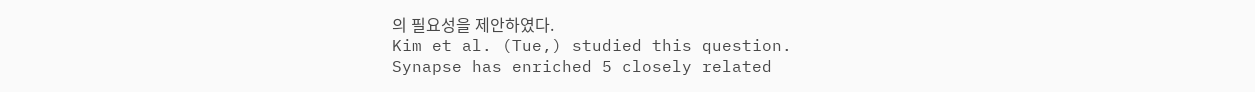의 필요성을 제안하였다.
Kim et al. (Tue,) studied this question.
Synapse has enriched 5 closely related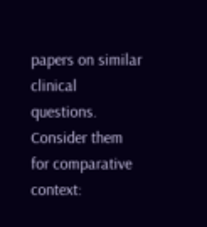papers on similar clinical questions. Consider them for comparative context: